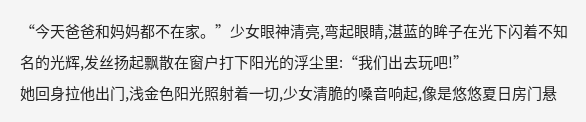“今天爸爸和妈妈都不在家。”少女眼神清亮,弯起眼睛,湛蓝的眸子在光下闪着不知名的光辉,发丝扬起飘散在窗户打下阳光的浮尘里:“我们出去玩吧!”
她回身拉他出门,浅金色阳光照射着一切,少女清脆的嗓音响起,像是悠悠夏日房门悬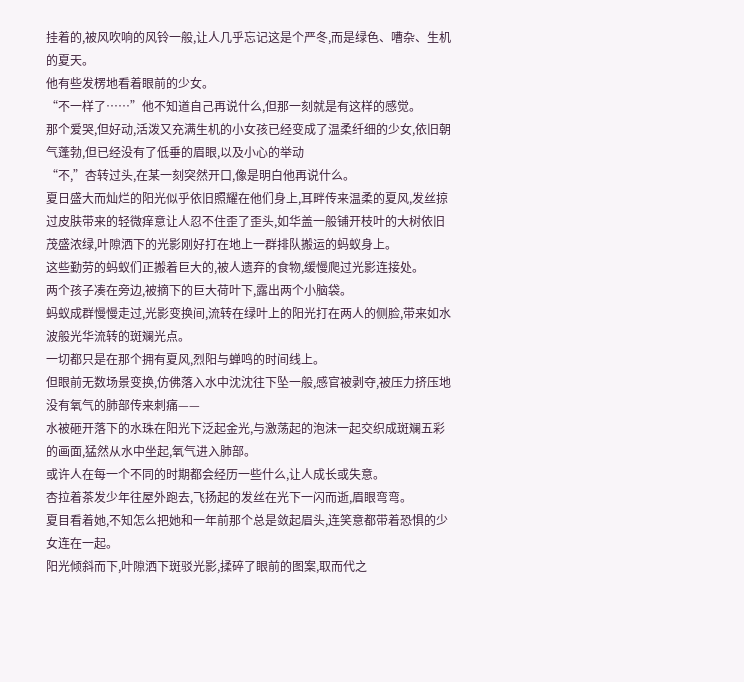挂着的,被风吹响的风铃一般,让人几乎忘记这是个严冬,而是绿色、嘈杂、生机的夏天。
他有些发楞地看着眼前的少女。
“不一样了……”他不知道自己再说什么,但那一刻就是有这样的感觉。
那个爱哭,但好动,活泼又充满生机的小女孩已经变成了温柔纤细的少女,依旧朝气蓬勃,但已经没有了低垂的眉眼,以及小心的举动
“不,”杏转过头,在某一刻突然开口,像是明白他再说什么。
夏日盛大而灿烂的阳光似乎依旧照耀在他们身上,耳畔传来温柔的夏风,发丝掠过皮肤带来的轻微痒意让人忍不住歪了歪头,如华盖一般铺开枝叶的大树依旧茂盛浓绿,叶隙洒下的光影刚好打在地上一群排队搬运的蚂蚁身上。
这些勤劳的蚂蚁们正搬着巨大的,被人遗弃的食物,缓慢爬过光影连接处。
两个孩子凑在旁边,被摘下的巨大荷叶下,露出两个小脑袋。
蚂蚁成群慢慢走过,光影变换间,流转在绿叶上的阳光打在两人的侧脸,带来如水波般光华流转的斑斓光点。
一切都只是在那个拥有夏风,烈阳与蝉鸣的时间线上。
但眼前无数场景变换,仿佛落入水中沈沈往下坠一般,感官被剥夺,被压力挤压地没有氧气的肺部传来刺痛——
水被砸开落下的水珠在阳光下泛起金光,与激荡起的泡沫一起交织成斑斓五彩的画面,猛然从水中坐起,氧气进入肺部。
或许人在每一个不同的时期都会经历一些什么,让人成长或失意。
杏拉着茶发少年往屋外跑去,飞扬起的发丝在光下一闪而逝,眉眼弯弯。
夏目看着她,不知怎么把她和一年前那个总是敛起眉头,连笑意都带着恐惧的少女连在一起。
阳光倾斜而下,叶隙洒下斑驳光影,揉碎了眼前的图案,取而代之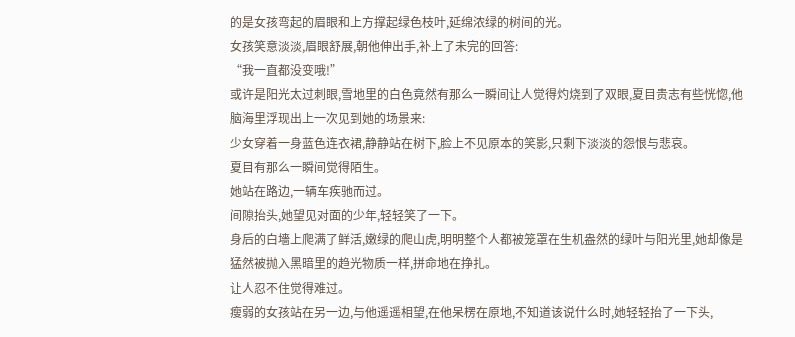的是女孩弯起的眉眼和上方撑起绿色枝叶,延绵浓绿的树间的光。
女孩笑意淡淡,眉眼舒展,朝他伸出手,补上了未完的回答:
“我一直都没变哦!”
或许是阳光太过刺眼,雪地里的白色竟然有那么一瞬间让人觉得灼烧到了双眼,夏目贵志有些恍惚,他脑海里浮现出上一次见到她的场景来:
少女穿着一身蓝色连衣裙,静静站在树下,脸上不见原本的笑影,只剩下淡淡的怨恨与悲哀。
夏目有那么一瞬间觉得陌生。
她站在路边,一辆车疾驰而过。
间隙抬头,她望见对面的少年,轻轻笑了一下。
身后的白墻上爬满了鲜活,嫩绿的爬山虎,明明整个人都被笼罩在生机盎然的绿叶与阳光里,她却像是猛然被抛入黑暗里的趋光物质一样,拼命地在挣扎。
让人忍不住觉得难过。
瘦弱的女孩站在另一边,与他遥遥相望,在他呆楞在原地,不知道该说什么时,她轻轻抬了一下头,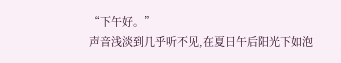“下午好。”
声音浅淡到几乎听不见,在夏日午后阳光下如泡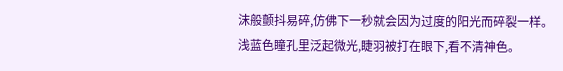沫般颤抖易碎,仿佛下一秒就会因为过度的阳光而碎裂一样。
浅蓝色瞳孔里泛起微光,睫羽被打在眼下,看不清神色。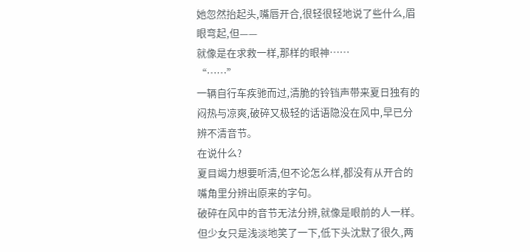她忽然抬起头,嘴唇开合,很轻很轻地说了些什么,眉眼弯起,但——
就像是在求救一样,那样的眼神……
“……”
一辆自行车疾驰而过,清脆的铃铛声带来夏日独有的闷热与凉爽,破碎又极轻的话语隐没在风中,早已分辨不清音节。
在说什么?
夏目竭力想要听清,但不论怎么样,都没有从开合的嘴角里分辨出原来的字句。
破碎在风中的音节无法分辨,就像是眼前的人一样。
但少女只是浅淡地笑了一下,低下头沈默了很久,两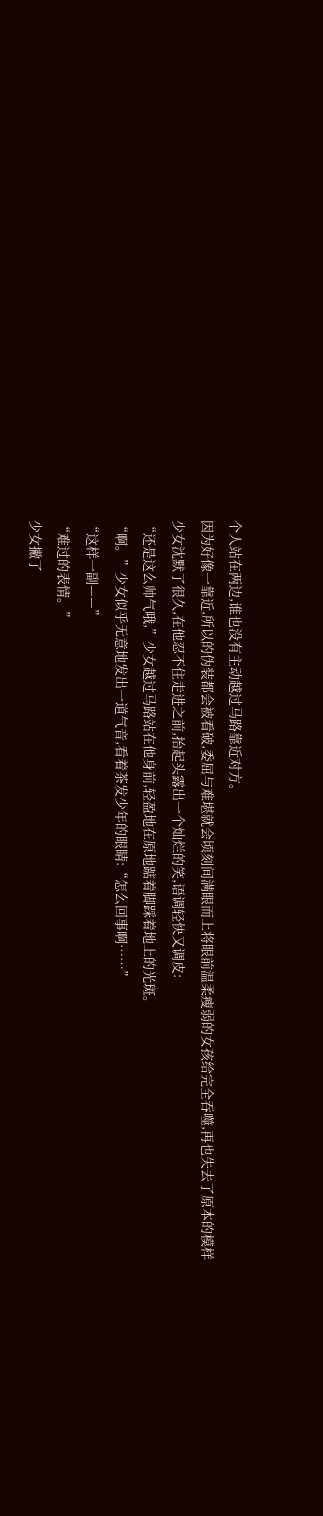个人站在两边,谁也没有主动越过马路靠近对方。
因为好像一靠近,所以的伪装都会被看破,委屈与难堪就会顷刻间满眼而上将眼前温柔瘦弱的女孩给完全吞噬,再也失去了原本的模样
少女沈默了很久,在他忍不住走进之前,抬起头露出一个灿烂的笑,语调轻快又调皮:
“还是这么帅气哦,”少女越过马路站在他身前,轻盈地在原地踮着脚踩着地上的光斑。
“啊。”少女似乎无意地发出一道气音,看着茶发少年的眼睛:“怎么回事啊……”
“这样一副——”
“难过的表情。”
少女撇了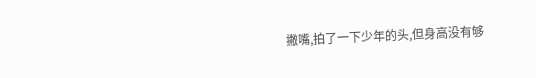撇嘴,拍了一下少年的头,但身高没有够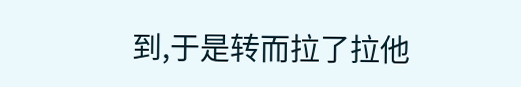到,于是转而拉了拉他